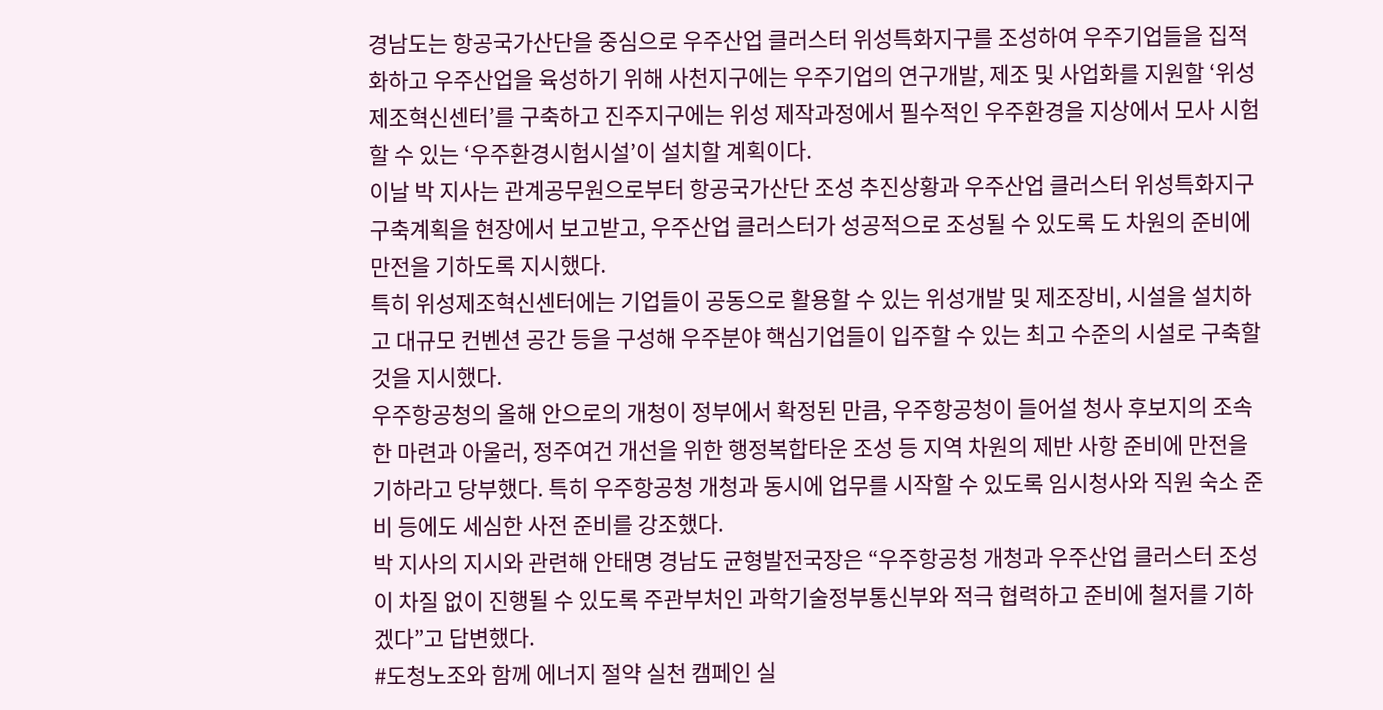경남도는 항공국가산단을 중심으로 우주산업 클러스터 위성특화지구를 조성하여 우주기업들을 집적화하고 우주산업을 육성하기 위해 사천지구에는 우주기업의 연구개발, 제조 및 사업화를 지원할 ‘위성제조혁신센터’를 구축하고 진주지구에는 위성 제작과정에서 필수적인 우주환경을 지상에서 모사 시험할 수 있는 ‘우주환경시험시설’이 설치할 계획이다.
이날 박 지사는 관계공무원으로부터 항공국가산단 조성 추진상황과 우주산업 클러스터 위성특화지구 구축계획을 현장에서 보고받고, 우주산업 클러스터가 성공적으로 조성될 수 있도록 도 차원의 준비에 만전을 기하도록 지시했다.
특히 위성제조혁신센터에는 기업들이 공동으로 활용할 수 있는 위성개발 및 제조장비, 시설을 설치하고 대규모 컨벤션 공간 등을 구성해 우주분야 핵심기업들이 입주할 수 있는 최고 수준의 시설로 구축할 것을 지시했다.
우주항공청의 올해 안으로의 개청이 정부에서 확정된 만큼, 우주항공청이 들어설 청사 후보지의 조속한 마련과 아울러, 정주여건 개선을 위한 행정복합타운 조성 등 지역 차원의 제반 사항 준비에 만전을 기하라고 당부했다. 특히 우주항공청 개청과 동시에 업무를 시작할 수 있도록 임시청사와 직원 숙소 준비 등에도 세심한 사전 준비를 강조했다.
박 지사의 지시와 관련해 안태명 경남도 균형발전국장은 “우주항공청 개청과 우주산업 클러스터 조성이 차질 없이 진행될 수 있도록 주관부처인 과학기술정부통신부와 적극 협력하고 준비에 철저를 기하겠다”고 답변했다.
#도청노조와 함께 에너지 절약 실천 캠페인 실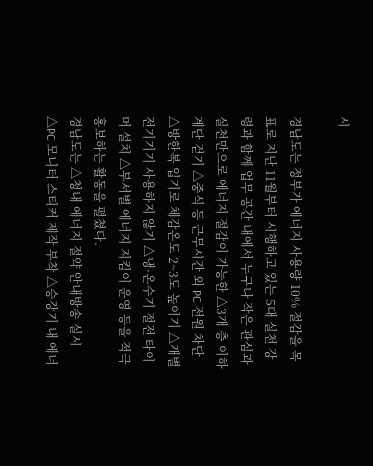시

경남도는 정부가 에너지 사용량 10% 절감을 목표로 지난 11월부터 시행하고 있는 5대 실천 강령과 함께 업무 공간 내에서 누구나 작은 관심과 실천만으로 에너지 절감이 가능한 △3개 층 이하 계단 걷기 △중식 등 근무시간 외 PC 전원 차단 △방한복 입기로 체감온도 2~3도 높이기 △개별 전기기기 사용하지 않기 △냉·온수기 절전 타이머 설치 △부서별 에너지 지킴이 운영 등을 적극 홍보하는 활동을 펼쳤다.
경남도는 △청내 에너지 절약 안내방송 실시 △PC 모니터 스티커 제작 부착 △승강기 내 에너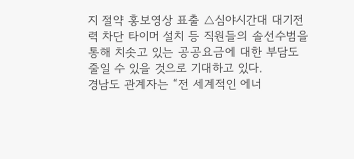지 절약 홍보영상 표출 △심야시간대 대기전력 차단 타이머 설치 등 직원들의 솔선수범을 통해 치솟고 있는 공공요금에 대한 부담도 줄일 수 있을 것으로 기대하고 있다.
경남도 관계자는 “전 세계적인 에너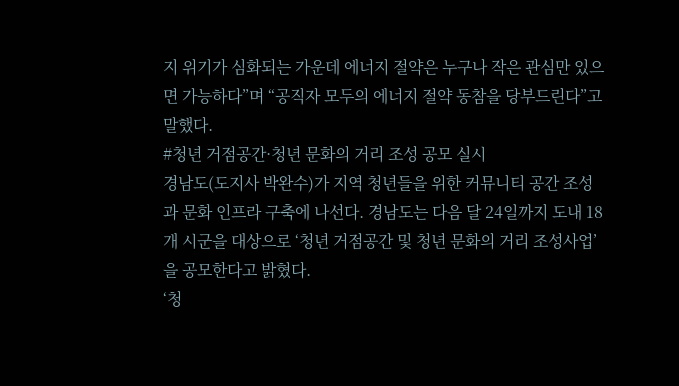지 위기가 심화되는 가운데 에너지 절약은 누구나 작은 관심만 있으면 가능하다”며 “공직자 모두의 에너지 절약 동참을 당부드린다”고 말했다.
#청년 거점공간·청년 문화의 거리 조성 공모 실시
경남도(도지사 박완수)가 지역 청년들을 위한 커뮤니티 공간 조성과 문화 인프라 구축에 나선다. 경남도는 다음 달 24일까지 도내 18개 시군을 대상으로 ‘청년 거점공간 및 청년 문화의 거리 조성사업’을 공모한다고 밝혔다.
‘청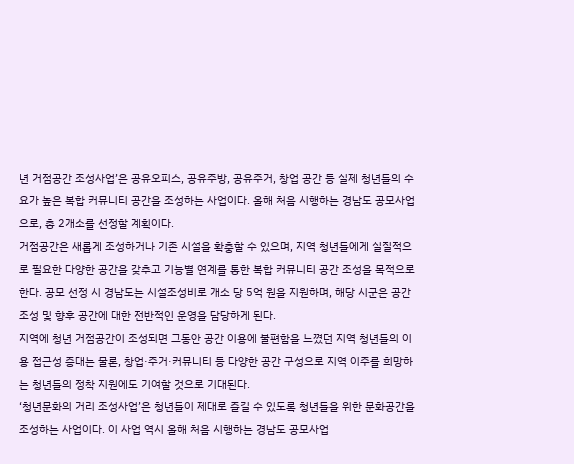년 거점공간 조성사업’은 공유오피스, 공유주방, 공유주거, 창업 공간 등 실제 청년들의 수요가 높은 복합 커뮤니티 공간을 조성하는 사업이다. 올해 처음 시행하는 경남도 공모사업으로, 총 2개소를 선정할 계획이다.
거점공간은 새롭게 조성하거나 기존 시설을 확충할 수 있으며, 지역 청년들에게 실질적으로 필요한 다양한 공간을 갖추고 기능별 연계를 통한 복합 커뮤니티 공간 조성을 목적으로 한다. 공모 선정 시 경남도는 시설조성비로 개소 당 5억 원을 지원하며, 해당 시군은 공간 조성 및 향후 공간에 대한 전반적인 운영을 담당하게 된다.
지역에 청년 거점공간이 조성되면 그동안 공간 이용에 불편함을 느꼈던 지역 청년들의 이용 접근성 증대는 물론, 창업·주거·커뮤니티 등 다양한 공간 구성으로 지역 이주를 희망하는 청년들의 정착 지원에도 기여할 것으로 기대된다.
‘청년문화의 거리 조성사업’은 청년들이 제대로 즐길 수 있도록 청년들을 위한 문화공간을 조성하는 사업이다. 이 사업 역시 올해 처음 시행하는 경남도 공모사업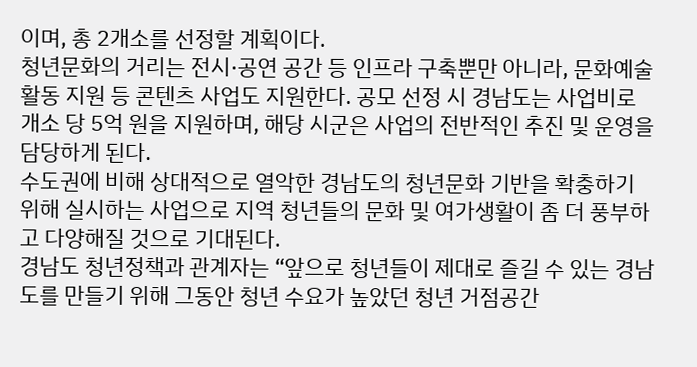이며, 총 2개소를 선정할 계획이다.
청년문화의 거리는 전시·공연 공간 등 인프라 구축뿐만 아니라, 문화예술 활동 지원 등 콘텐츠 사업도 지원한다. 공모 선정 시 경남도는 사업비로 개소 당 5억 원을 지원하며, 해당 시군은 사업의 전반적인 추진 및 운영을 담당하게 된다.
수도권에 비해 상대적으로 열악한 경남도의 청년문화 기반을 확충하기 위해 실시하는 사업으로 지역 청년들의 문화 및 여가생활이 좀 더 풍부하고 다양해질 것으로 기대된다.
경남도 청년정책과 관계자는 “앞으로 청년들이 제대로 즐길 수 있는 경남도를 만들기 위해 그동안 청년 수요가 높았던 청년 거점공간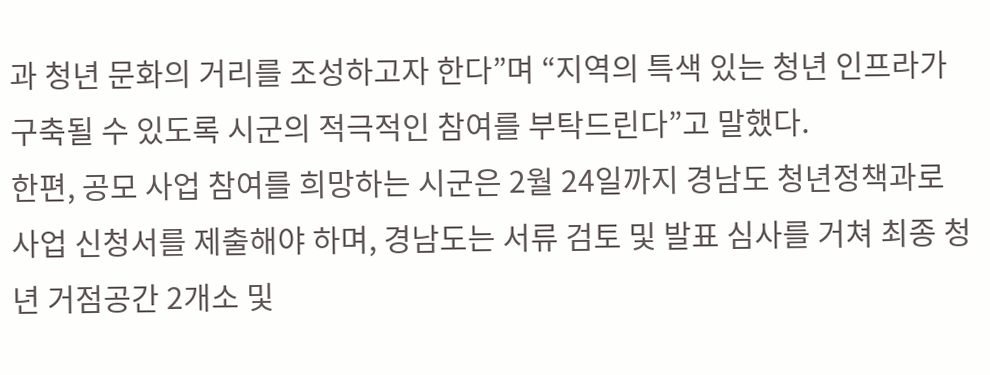과 청년 문화의 거리를 조성하고자 한다”며 “지역의 특색 있는 청년 인프라가 구축될 수 있도록 시군의 적극적인 참여를 부탁드린다”고 말했다.
한편, 공모 사업 참여를 희망하는 시군은 2월 24일까지 경남도 청년정책과로 사업 신청서를 제출해야 하며, 경남도는 서류 검토 및 발표 심사를 거쳐 최종 청년 거점공간 2개소 및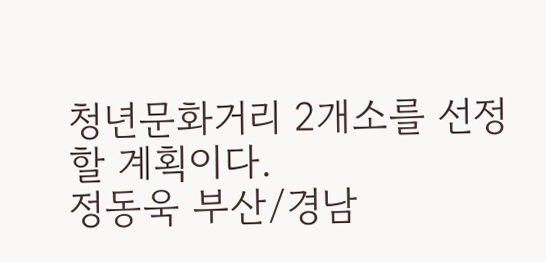청년문화거리 2개소를 선정할 계획이다.
정동욱 부산/경남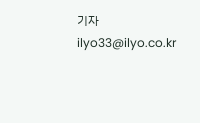기자 ilyo33@ilyo.co.kr